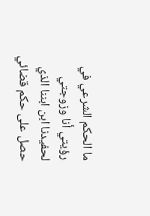ما الحكم الشرعي في رؤيتي أنا وزوجتي لحفيدنا ابن ابننا الذي حصل على حكم قضائي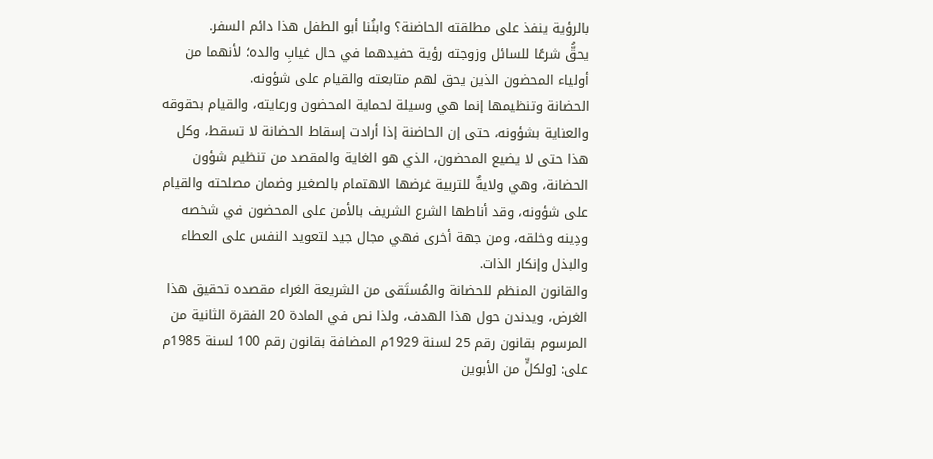بالرؤية ينفذ على مطلقته الحاضنة؟ وابنُنا أبو الطفل هذا دائم السفر.
يحقُّ شرعًا للسائل وزوجته رؤية حفيدهما في حال غيابِ والده؛ لأنهما من أولياء المحضون الذين يحق لهم متابعته والقيام على شؤونه.
الحضانة وتنظيمها إنما هي وسيلة لحماية المحضون ورعايته، والقيام بحقوقه والعناية بشؤونه، حتى إن الحاضنة إذا أرادت إسقاط الحضانة لا تسقط، وكل هذا حتى لا يضيع المحضون، الذي هو الغاية والمقصد من تنظيم شؤون الحضانة، وهي ولايةٌ للتربية غرضها الاهتمام بالصغير وضمان مصلحته والقيام على شؤونه، وقد أناطها الشرع الشريف بالأمن على المحضون في شخصه ودِينه وخلقه، ومن جهة أخرى فهي مجال جيد لتعويد النفس على العطاء والبذل وإنكار الذات.
والقانون المنظم للحضانة والمُستَقى من الشريعة الغراء مقصده تحقيق هذا الغرض، ويدندن حول هذا الهدف، ولذا نص في المادة 20 الفقرة الثانية من المرسوم بقانون رقم 25 لسنة 1929م المضافة بقانون رقم 100 لسنة 1985م على: [ولكلٍّ من الأبوين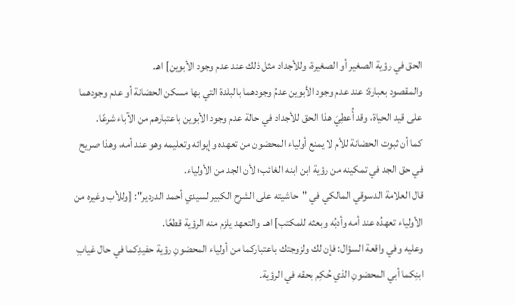الحق في رؤية الصغير أو الصغيرة، وللأجداد مثل ذلك عند عدم وجود الأبوين] اهـ.
والمقصود بعبارة: عند عدم وجود الأبوين عدمُ وجودهما بالبلدة التي بها مسكن الحضانة أو عدم وجودهما على قيد الحياة، وقد أُعطِيَ هذا الحق للأجداد في حالة عدم وجود الأبوين باعتبارهم من الآباء شرعًا.
كما أن ثبوت الحضانة للأم لا يمنع أولياء المحضون من تعهده وإيوائه وتعليمه وهو عند أمه، وهذا صريح في حق الجد في تمكينه من رؤية ابن ابنه الغائب؛ لأن الجد من الأولياء.
قال العلامة الدسوقي المالكي في "حاشيته على الشرح الكبير لسيدي أحمد الدردير": [وللأب وغيره من الأولياء تعهدُه عند أمه وأدبُه وبعثه للمكتب] اهـ. والتعهد يلزم منه الرؤية قطعًا.
وعليه وفي واقعة السؤال: فإن لك ولزوجتك باعتباركما من أولياء المحضونِ رؤية حفيدِكما في حال غيابِ ابنِكما أبي المحضونِ الذي حُكِم بحقه في الرؤية.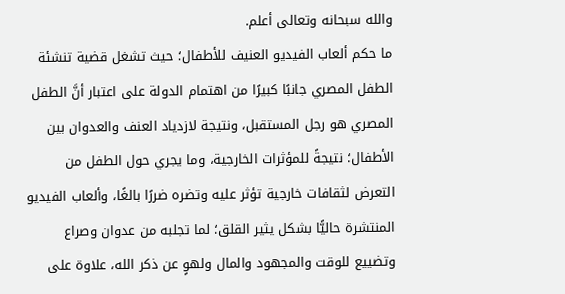والله سبحانه وتعالى أعلم.
ما حكم ألعاب الفيديو العنيف للأطفال؛ حيث تشغل قضية تنشئة الطفل المصري جانبًا كبيرًا من اهتمام الدولة على اعتبار أنَّ الطفل المصري هو رجل المستقبل، ونتيجة لازدياد العنف والعدوان بين الأطفال؛ نتيجةً للمؤثرات الخارجية، وما يجري حول الطفل من التعرض لثقافات خارجية تؤثر عليه وتضره ضررًا بالغًا، وألعاب الفيديو المنتشرة حاليًّا بشكل يثير القلق؛ لما تجلبه من عدوان وصراع وتضييع للوقت والمجهود والمال ولهوٍ عن ذكر الله، علاوة على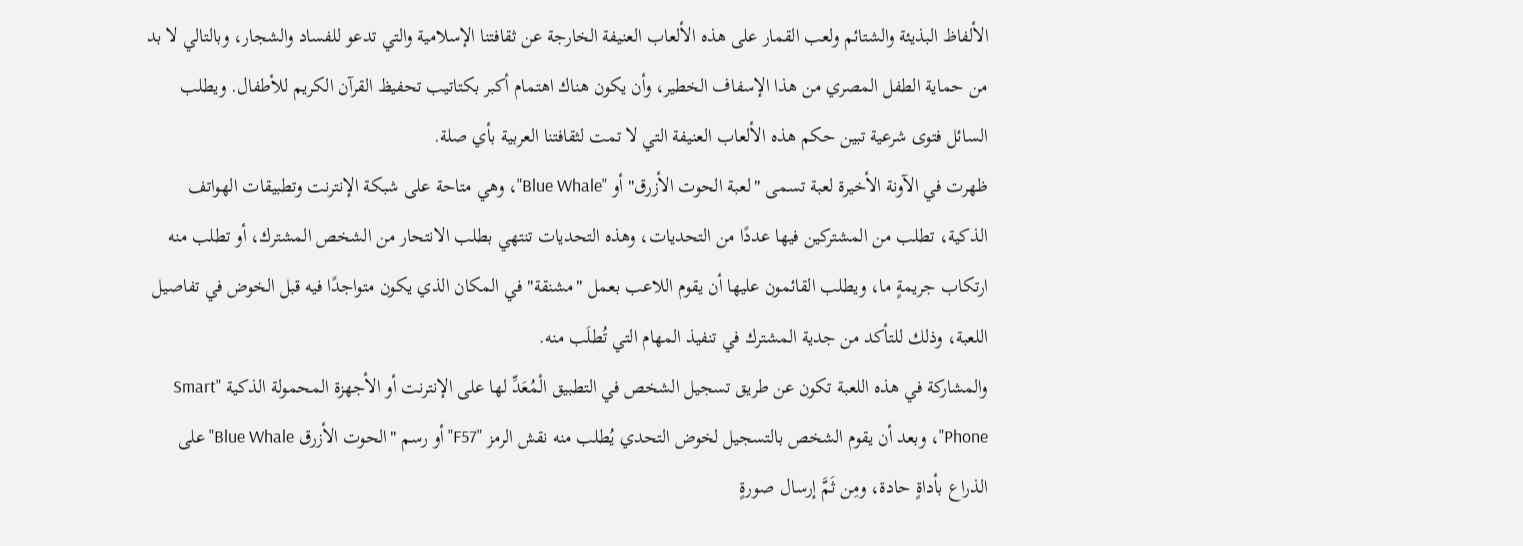الألفاظ البذيئة والشتائم ولعب القمار على هذه الألعاب العنيفة الخارجة عن ثقافتنا الإسلامية والتي تدعو للفساد والشجار، وبالتالي لا بد من حماية الطفل المصري من هذا الإسفاف الخطير، وأن يكون هناك اهتمام أكبر بكتاتيب تحفيظ القرآن الكريم للأطفال. ويطلب السائل فتوى شرعية تبين حكم هذه الألعاب العنيفة التي لا تمت لثقافتنا العربية بأي صلة.
ظهرت في الآونة الأخيرة لعبة تسمى "لعبة الحوت الأزرق" أو "Blue Whale"، وهي متاحة على شبكة الإنترنت وتطبيقات الهواتف الذكية، تطلب من المشتركين فيها عددًا من التحديات، وهذه التحديات تنتهي بطلب الانتحار من الشخص المشترك، أو تطلب منه ارتكاب جريمةٍ ما، ويطلب القائمون عليها أن يقوم اللاعب بعمل "مشنقة" في المكان الذي يكون متواجدًا فيه قبل الخوض في تفاصيل اللعبة، وذلك للتأكد من جدية المشترك في تنفيذ المهام التي تُطلَب منه.
والمشاركة في هذه اللعبة تكون عن طريق تسجيل الشخص في التطبيق الْمُعَدِّ لها على الإنترنت أو الأجهزة المحمولة الذكية "Smart Phone"، وبعد أن يقوم الشخص بالتسجيل لخوض التحدي يُطلب منه نقش الرمز "F57" أو رسم "الحوت الأزرق Blue Whale" على الذراع بأداةٍ حادة، ومِن ثَمَّ إرسال صورةٍ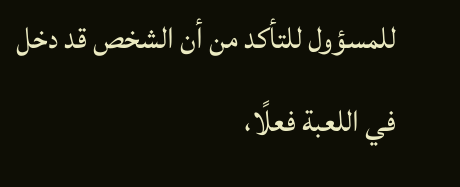للمسؤول للتأكد من أن الشخص قد دخل في اللعبة فعلًا،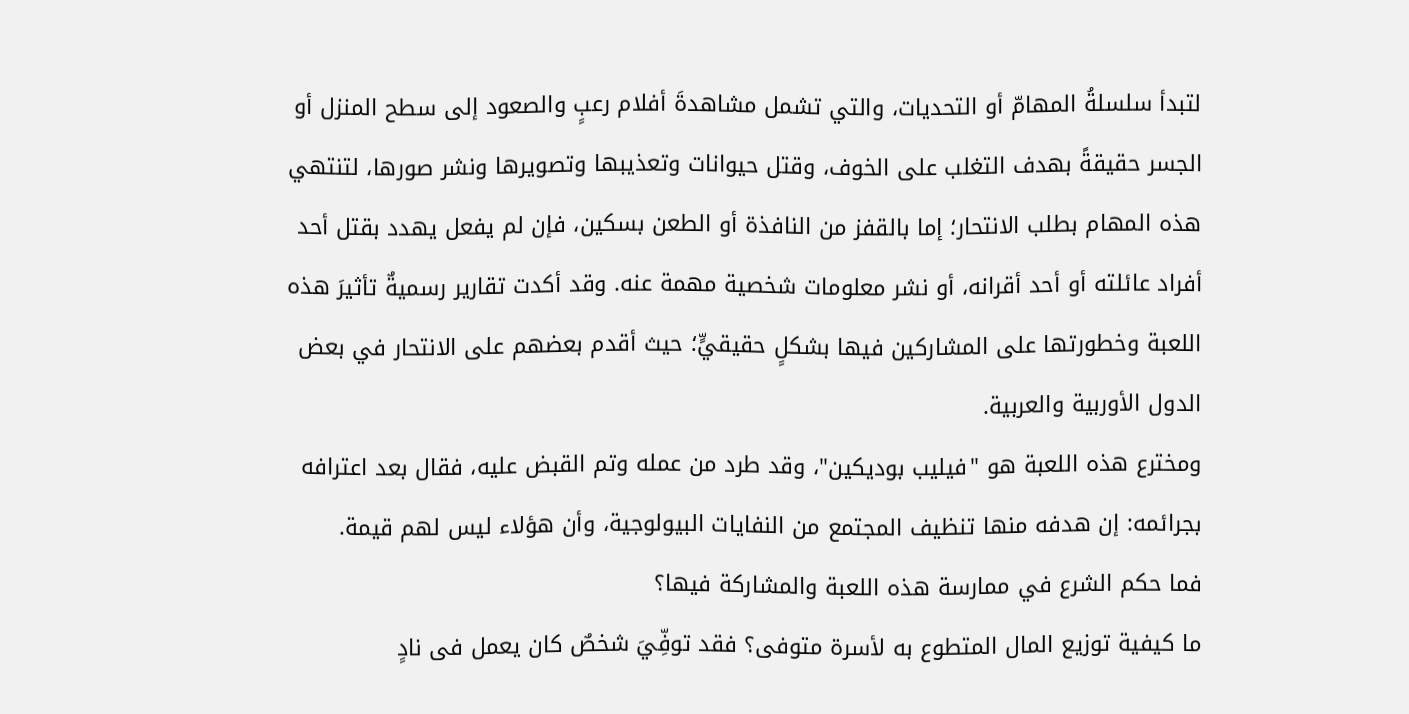لتبدأ سلسلةُ المهامّ أو التحديات، والتي تشمل مشاهدةَ أفلام رعبٍ والصعود إلى سطح المنزل أو الجسر حقيقةً بهدف التغلب على الخوف، وقتل حيوانات وتعذيبها وتصويرها ونشر صورها، لتنتهي هذه المهام بطلب الانتحار؛ إما بالقفز من النافذة أو الطعن بسكين، فإن لم يفعل يهدد بقتل أحد أفراد عائلته أو أحد أقرانه، أو نشر معلومات شخصية مهمة عنه. وقد أكدت تقارير رسميةٌ تأثيرَ هذه اللعبة وخطورتها على المشاركين فيها بشكلٍ حقيقيٍّ؛ حيث أقدم بعضهم على الانتحار في بعض الدول الأوربية والعربية.
ومخترع هذه اللعبة هو "فيليب بوديكين"، وقد طرد من عمله وتم القبض عليه، فقال بعد اعترافه بجرائمه: إن هدفه منها تنظيف المجتمع من النفايات البيولوجية، وأن هؤلاء ليس لهم قيمة.
فما حكم الشرع في ممارسة هذه اللعبة والمشاركة فيها؟
ما كيفية توزيع المال المتطوع به لأسرة متوفى؟ فقد توفِّيَ شخصٌ كان يعمل فى نادٍ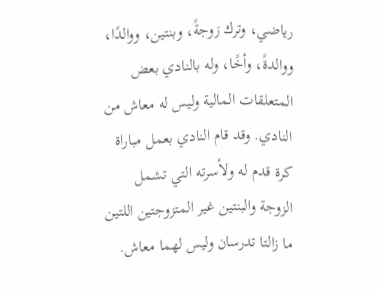رياضي، وترك زوجةً، وبنتين، ووالدًا، ووالدةً، وأخًا، وله بالنادي بعض المتعلقات المالية وليس له معاش من النادي. وقد قام النادي بعمل مباراة كرة قدم له ولأسرته التي تشمل الزوجة والبنتين غير المتزوجتين اللتين ما زالتا تدرسان وليس لهما معاش.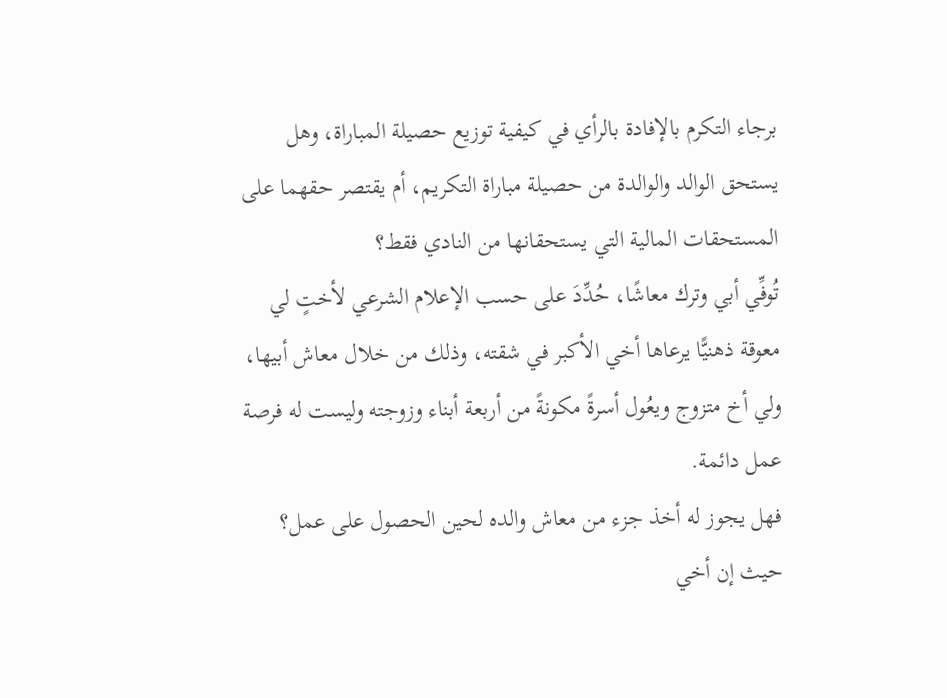برجاء التكرم بالإفادة بالرأي في كيفية توزيع حصيلة المباراة، وهل يستحق الوالد والوالدة من حصيلة مباراة التكريم، أم يقتصر حقهما على المستحقات المالية التي يستحقانها من النادي فقط؟
تُوفِّي أبي وترك معاشًا، حُدِّدَ على حسب الإعلام الشرعي لأختٍ لي معوقة ذهنيًّا يرعاها أخي الأكبر في شقته، وذلك من خلال معاش أبيها، ولي أخ متزوج ويعُول أسرةً مكونةً من أربعة أبناء وزوجته وليست له فرصة عمل دائمة.
فهل يجوز له أخذ جزء من معاش والده لحين الحصول على عمل؟ حيث إن أخي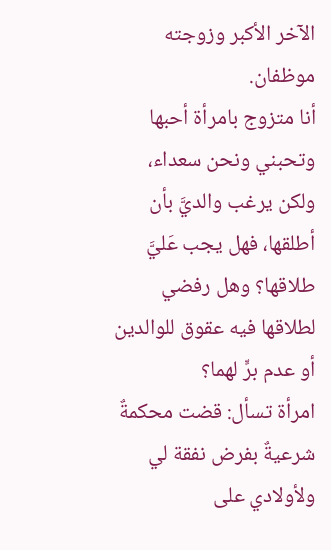الآخر الأكبر وزوجته موظفان.
أنا متزوج بامرأة أحبها وتحبني ونحن سعداء، ولكن يرغب والديَّ بأن أطلقها، فهل يجب عَليَّ طلاقها؟ وهل رفضي لطلاقها فيه عقوق للوالدين أو عدم برٍّ لهما؟
امرأة تسأل: قضت محكمةٌ شرعيةٌ بفرض نفقة لي ولأولادي على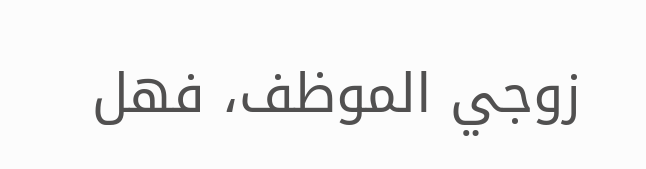زوجي الموظف، فهل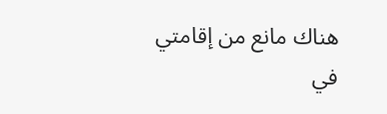هناك مانع من إقامتي في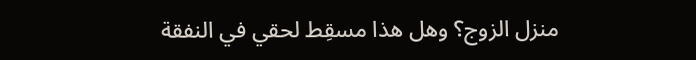منزل الزوج؟ وهل هذا مسقِط لحقي في النفقة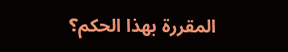المقررة بهذا الحكم؟